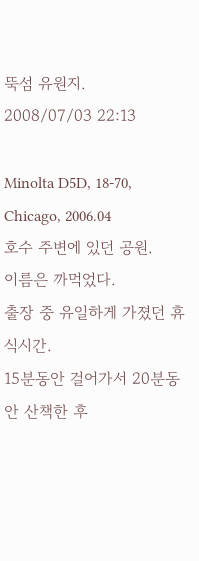뚝섬 유원지.
2008/07/03 22:13

Minolta D5D, 18-70, Chicago, 2006.04
호수 주변에 있던 공원.
이름은 까먹었다.
출장 중 유일하게 가졌던 휴식시간.
15분동안 걸어가서 20분동안 산책한 후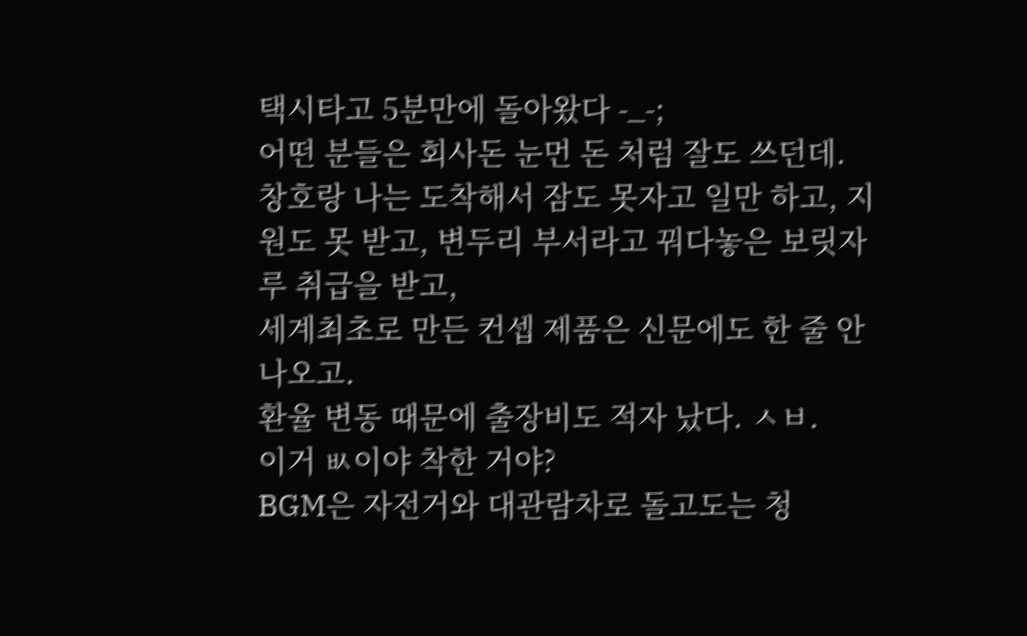택시타고 5분만에 돌아왔다 -_-;
어떤 분들은 회사돈 눈먼 돈 처럼 잘도 쓰던데.
창호랑 나는 도착해서 잠도 못자고 일만 하고, 지원도 못 받고, 변두리 부서라고 꿔다놓은 보릿자루 취급을 받고,
세계최초로 만든 컨셉 제품은 신문에도 한 줄 안 나오고.
환율 변동 때문에 출장비도 적자 났다. ㅅㅂ.
이거 ㅄ이야 착한 거야?
BGM은 자전거와 대관람차로 돌고도는 청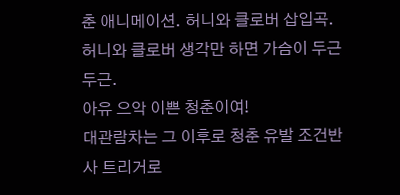춘 애니메이션. 허니와 클로버 삽입곡.
허니와 클로버 생각만 하면 가슴이 두근두근.
아유 으악 이쁜 청춘이여!
대관람차는 그 이후로 청춘 유발 조건반사 트리거로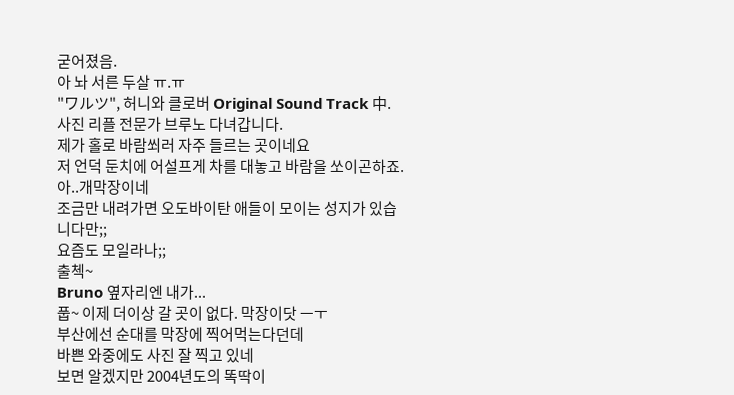굳어졌음.
아 놔 서른 두살 ㅠ.ㅠ
"ワルツ", 허니와 클로버 Original Sound Track 中.
사진 리플 전문가 브루노 다녀갑니다.
제가 홀로 바람쐬러 자주 들르는 곳이네요
저 언덕 둔치에 어설프게 차를 대놓고 바람을 쏘이곤하죠.
아..개막장이네
조금만 내려가면 오도바이탄 애들이 모이는 성지가 있습니다만;;
요즘도 모일라나;;
출첵~
Bruno 옆자리엔 내가...
풉~ 이제 더이상 갈 곳이 없다. 막장이닷 ㅡㅜ
부산에선 순대를 막장에 찍어먹는다던데
바쁜 와중에도 사진 잘 찍고 있네
보면 알겠지만 2004년도의 똑딱이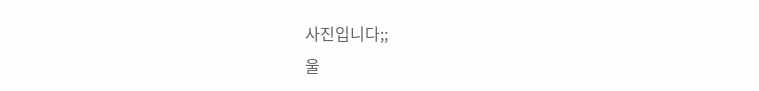사진입니다;;
울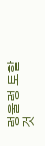렁울렁 토할 것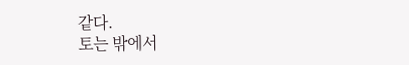같다.
토는 밖에서